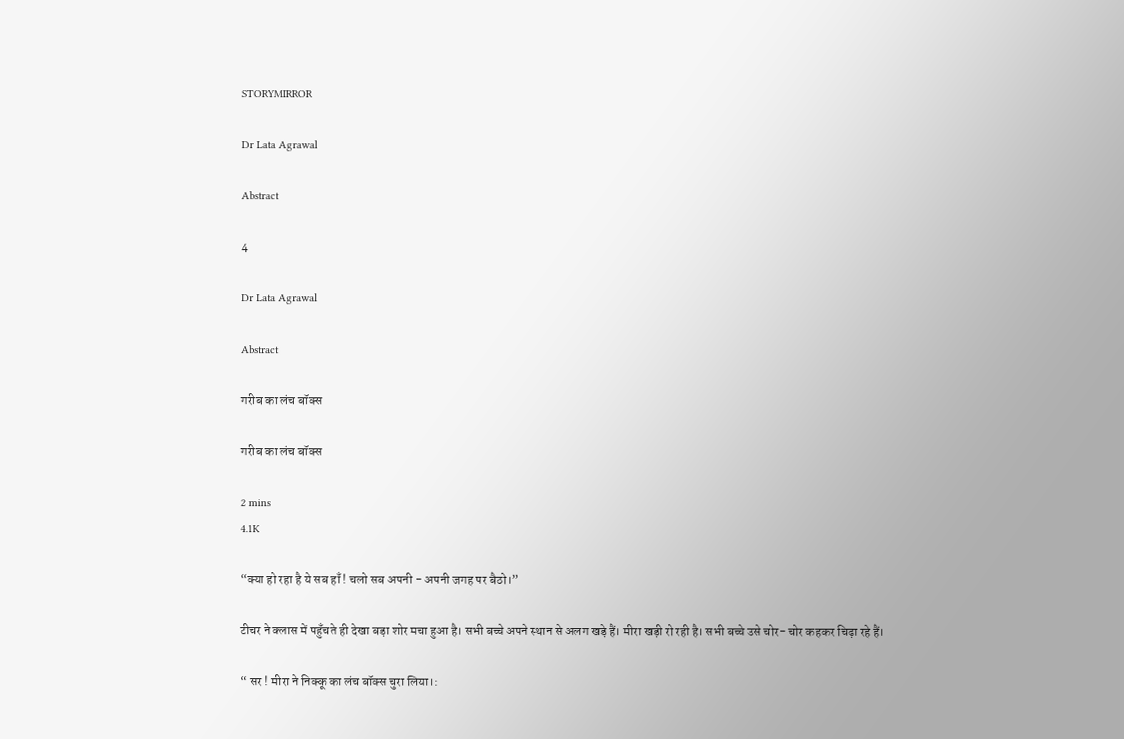STORYMIRROR

Dr Lata Agrawal

Abstract

4

Dr Lata Agrawal

Abstract

गरीब का लंच बॉक्स

गरीब का लंच बॉक्स

2 mins
4.1K

“क्या हो रहा है ये सब हाँ ! चलो सब अपनी - अपनी जगह पर बैठो।”

टीचर ने क्लास में पहुँचते ही देखा बड़ा शोर मचा हुआ है। सभी बच्चे अपने स्थान से अलग खड़े हैं। मीरा खड़ी रो रही है। सभी बच्चे उसे चोर- चोर कहकर चिढ़ा रहे हैं।

“ सर ! मीरा ने निक्कू का लंच बॉक्स चुरा लिया।: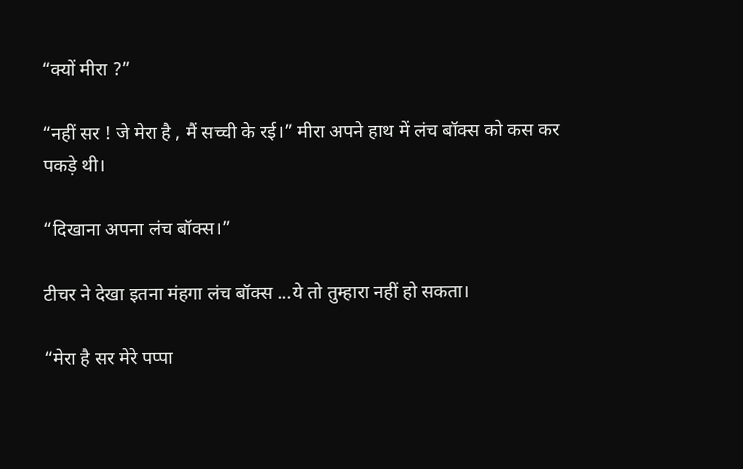“क्यों मीरा ?”

“नहीं सर ! जे मेरा है , मैं सच्ची के रई।” मीरा अपने हाथ में लंच बॉक्स को कस कर पकड़े थी।

“दिखाना अपना लंच बॉक्स।”

टीचर ने देखा इतना मंहगा लंच बॉक्स ...ये तो तुम्हारा नहीं हो सकता।

“मेरा है सर मेरे पप्पा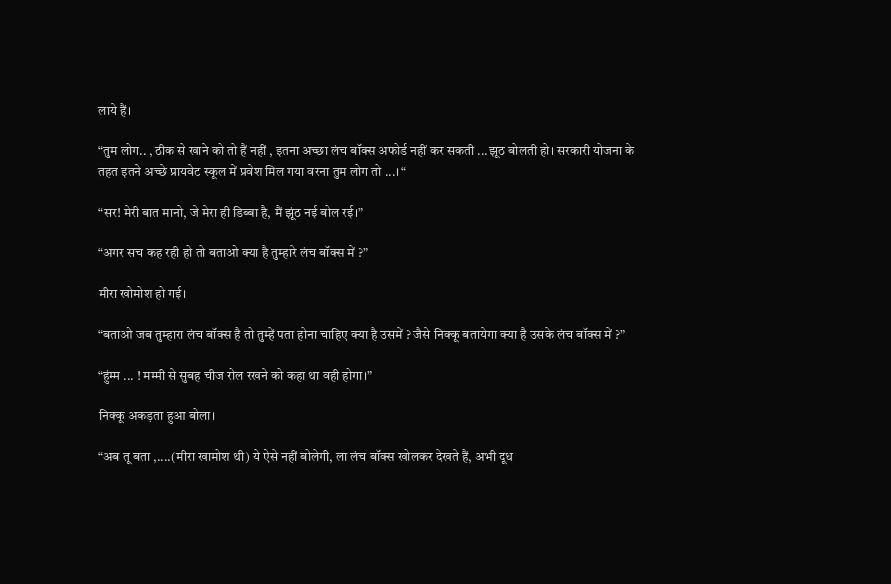लाये हैं।

“तुम लोग.. , ठीक से खाने को तो हैं नहीं , इतना अच्छा लंच बॉक्स अफोर्ड नहीं कर सकती ...झूठ बोलती हो। सरकारी योजना के तहत इतने अच्छे प्रायवेट स्कूल में प्रवेश मिल गया वरना तुम लोग तो ...। “

“सर! मेरी बात मानो, जे मेरा ही डिब्बा है, मैं झूंठ नई बोल रई।”

“अगर सच कह रही हो तो बताओ क्या है तुम्हारे लंच बॉक्स में ?”

मीरा खोमोश हो गई।

“बताओ जब तुम्हारा लंच बॉक्स है तो तुम्हें पता होना चाहिए क्या है उसमें ? जैसे निक्कू बतायेगा क्या है उसके लंच बॉक्स में ?”

“हुंम्म ... ! मम्मी से सुबह चीज रोल रखने को कहा था वही होगा।”

निक्कू अकड़ता हुआ बोला।

“अब तू बता ,....(मीरा खामोश थी) ये ऐसे नहीं बोलेगी, ला लंच बॉक्स खोलकर देखते हैं, अभी दूध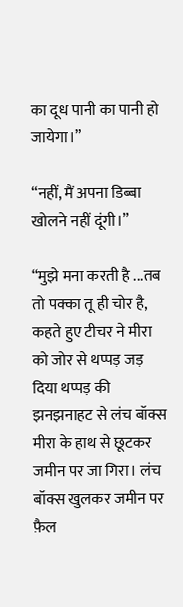का दूध पानी का पानी हो जायेगा।”

“नहीं, मैं अपना डिब्बा खोलने नहीं दूंगी।”

“मुझे मना करती है ...तब तो पक्का तू ही चोर है, कहते हुए टीचर ने मीरा को जोर से थप्पड़ जड़ दिया थप्पड़ की झनझनाहट से लंच बॉक्स मीरा के हाथ से छूटकर जमीन पर जा गिरा। लंच बॉक्स खुलकर जमीन पर फ़ैल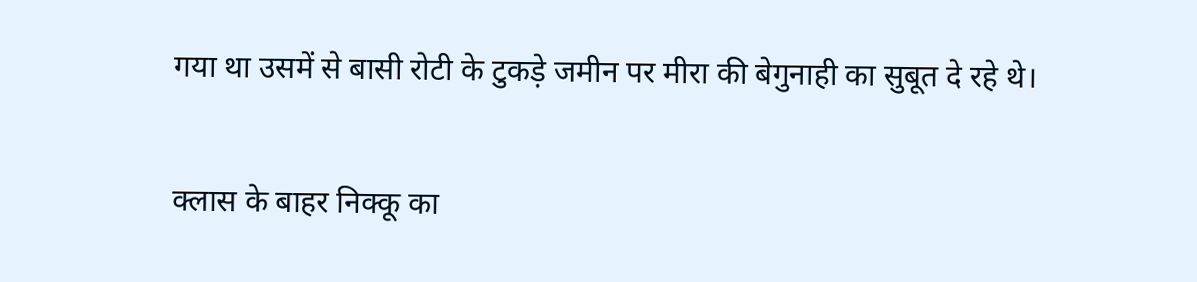गया था उसमें से बासी रोटी के टुकड़े जमीन पर मीरा की बेगुनाही का सुबूत दे रहे थे।

क्लास के बाहर निक्कू का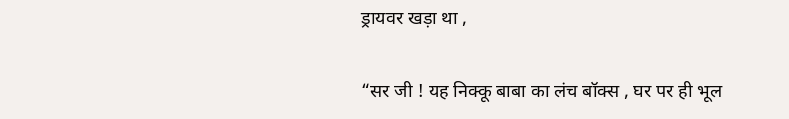ड्रायवर खड़ा था ,

“सर जी ! यह निक्कू बाबा का लंच बॉक्स , घर पर ही भूल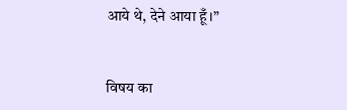आये थे, देने आया हूँ।”


विषय का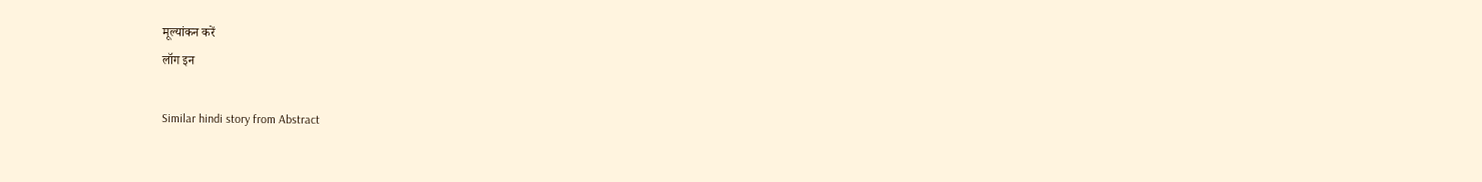मूल्यांकन करें
लॉग इन

Similar hindi story from Abstract